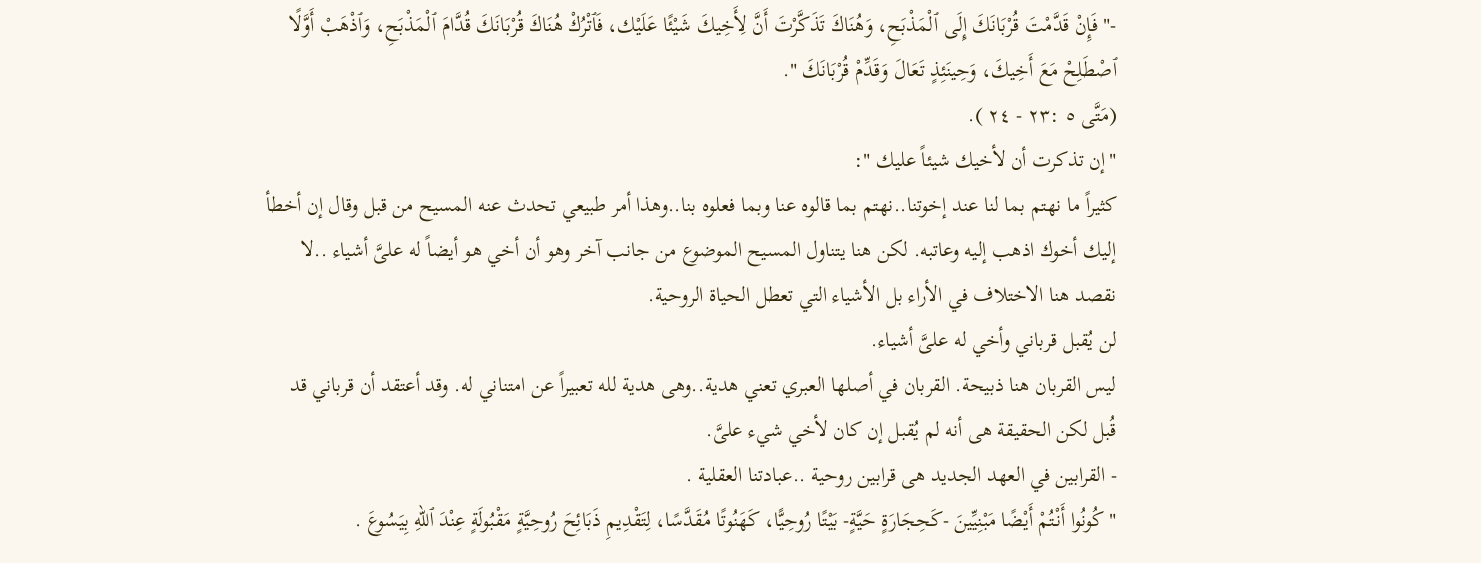-" فَإِنْ قَدَّمْتَ قُرْبَانَكَ إِلَى ٱلْمَذْبَحِ، وَهُنَاكَ تَذَكَّرْتَ أَنَّ لِأَخِيكَ شَيْئًا عَلَيْك، فَٱتْرُكْ هُنَاكَ قُرْبَانَكَ قُدَّامَ ٱلْمَذْبَحِ، وَٱذْهَبْ أَوَّلًا ٱصْطَلِحْ مَعَ أَخِيكَ، وَحِينَئِذٍ تَعَالَ وَقَدِّمْ قُرْبَانَكَ ".
(مَتَّى ٥ :٢٣ - ٢٤ ).
"إن تذكرت أن لأخيك شيئاً عليك ":
كثيراً ما نهتم بما لنا عند إخوتنا..نهتم بما قالوه عنا وبما فعلوه بنا..وهذا أمر طبيعي تحدث عنه المسيح من قبل وقال إن أخطأ إليك أخوك اذهب إليه وعاتبه. لكن هنا يتناول المسيح الموضوع من جانب آخر وهو أن أخي هو أيضاً له علىَّ أشياء ..لا نقصد هنا الاختلاف في الأراء بل الأشياء التي تعطل الحياة الروحية.
لن يُقبل قرباني وأخي له علىَّ أشياء.
ليس القربان هنا ذبيحة. القربان في أصلها العبري تعني هدية..وهى هدية لله تعبيراً عن امتناني له. وقد أعتقد أن قرباني قد قُبل لكن الحقيقة هى أنه لم يُقبل إن كان لأخي شيء علىَّ.
- القرابين في العهد الجديد هى قرابين روحية ..عبادتنا العقلية .
"كُونُوا أَنْتُمْ أَيْضًا مَبْنِيِّينَ -كَحِجَارَةٍ حَيَّةٍ- بَيْتًا رُوحِيًّا، كَهَنُوتًا مُقَدَّسًا، لِتَقْدِيمِ ذَبَائِحَ رُوحِيَّةٍ مَقْبُولَةٍ عِنْدَ ٱللهِ بِيَسُوعَ .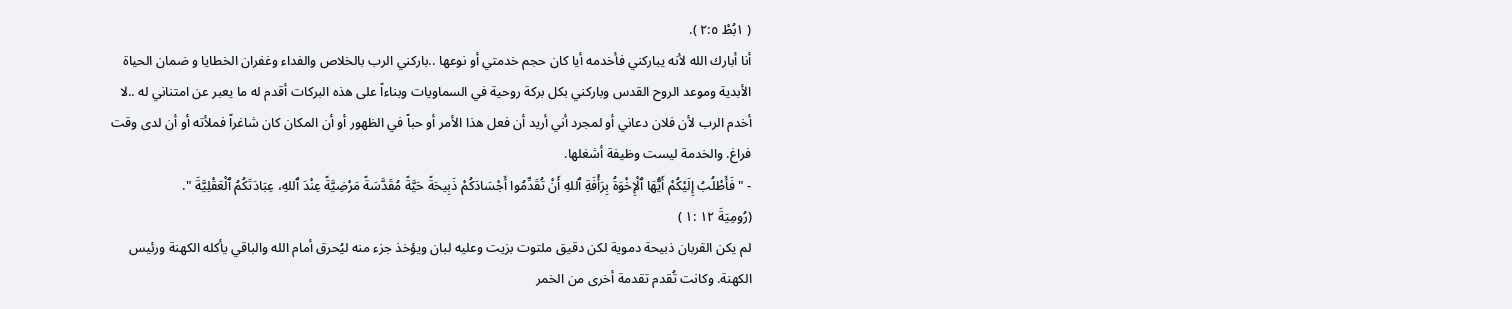( ١بُطْ ٢:٥ ).
أنا أبارك الله لأنه يباركني فأخدمه أيا كان حجم خدمتي أو نوعها ..باركني الرب بالخلاص والفداء وغفران الخطايا و ضمان الحياة الأبدية وموعد الروح القدس وباركني بكل بركة روحية في السماويات وبناءاً على هذه البركات أقدم له ما يعبر عن امتناني له ..لا أخدم الرب لأن فلان دعاني أو لمجرد أني أريد أن فعل هذا الأمر أو حباً في الظهور أو أن المكان كان شاغراً فملأته أو أن لدى وقت فراغ. والخدمة ليست وظيفة أشغلها.
- "فَأَطْلُبُ إِلَيْكُمْ أَيُّهَا ٱلْإِخْوَةُ بِرَأْفَةِ ٱللهِ أَنْ تُقَدِّمُوا أَجْسَادَكُمْ ذَبِيحَةً حَيَّةً مُقَدَّسَةً مَرْضِيَّةً عِنْدَ ٱللهِ، عِبَادَتَكُمُ ٱلْعَقْلِيَّةَ ".
(رُومِيَةَ ١٢ :١ )
لم يكن القربان ذبيحة دموية لكن دقيق ملتوت بزيت وعليه لبان ويؤخذ جزء منه ليُحرق أمام الله والباقي يأكله الكهنة ورئيس الكهنة. وكانت تُقدم تقدمة أخرى من الخمر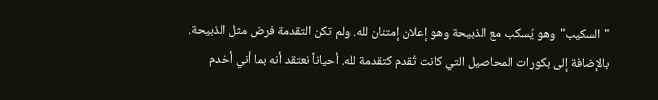"السكيب"وهو يُسكب مع الذبيحة وهو إعلان إمتنان لله. ولم تكن التقدمة فرض مثل الذبيحة.
بالإضافة إلى بكورات المحاصيل التي كانت تُقدم كتقدمة لله. أحياناً نعتقد أنه بما أني أخدم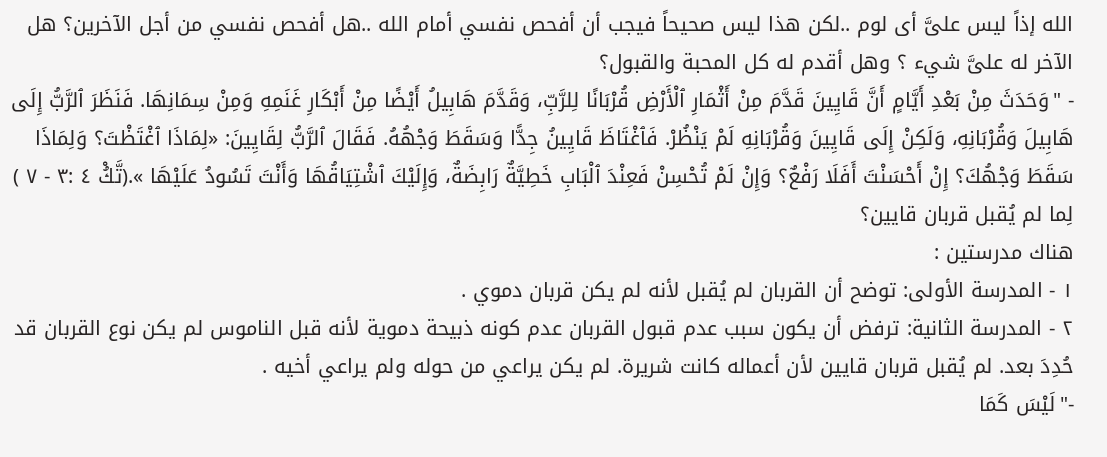الله إذاً ليس علىَّ أى لوم ..لكن هذا ليس صحيحاً فيجب أن أفحص نفسي أمام الله ..هل أفحص نفسي من أجل الآخرين؟ هل الآخر له علىَّ شيء ؟ وهل أقدم له كل المحبة والقبول؟
- "وَحَدَثَ مِنْ بَعْدِ أَيَّامٍ أَنَّ قَايِينَ قَدَّمَ مِنْ أَثْمَارِ ٱلْأَرْضِ قُرْبَانًا لِلرَّبِّ، وَقَدَّمَ هَابِيلُ أَيْضًا مِنْ أَبْكَارِ غَنَمِهِ وَمِنْ سِمَانِهَا. فَنَظَرَ ٱلرَّبُّ إِلَى هَابِيلَ وَقُرْبَانِهِ، وَلَكِنْ إِلَى قَايِينَ وَقُرْبَانِهِ لَمْ يَنْظُرْ. فَٱغْتَاظَ قَايِينُ جِدًّا وَسَقَطَ وَجْهُهُ. فَقَالَ ٱلرَّبُّ لِقَايِينَ: «لِمَاذَا ٱغْتَظْتَ؟ وَلِمَاذَا سَقَطَ وَجْهُكَ؟ إِنْ أَحْسَنْتَ أَفَلَا رَفْعٌ؟ وَإِنْ لَمْ تُحْسِنْ فَعِنْدَ ٱلْبَابِ خَطِيَّةٌ رَابِضَةٌ، وَإِلَيْكَ ٱشْتِيَاقُهَا وَأَنْتَ تَسُودُ عَلَيْهَا ».(تَّكُْ ٤ :٣ - ٧ )
لِما لم يُقبل قربان قايين؟
هناك مدرستين :
١ - المدرسة الأولى: توضح أن القربان لم يُقبل لأنه لم يكن قربان دموي .
٢ - المدرسة الثانية: ترفض أن يكون سبب عدم قبول القربان عدم كونه ذبيحة دموية لأنه قبل الناموس لم يكن نوع القربان قد حُدِدَ بعد. لم يُقبل قربان قايين لأن أعماله كانت شريرة. لم يكن يراعي من حوله ولم يراعي أخيه .
-"لَيْسَ كَمَا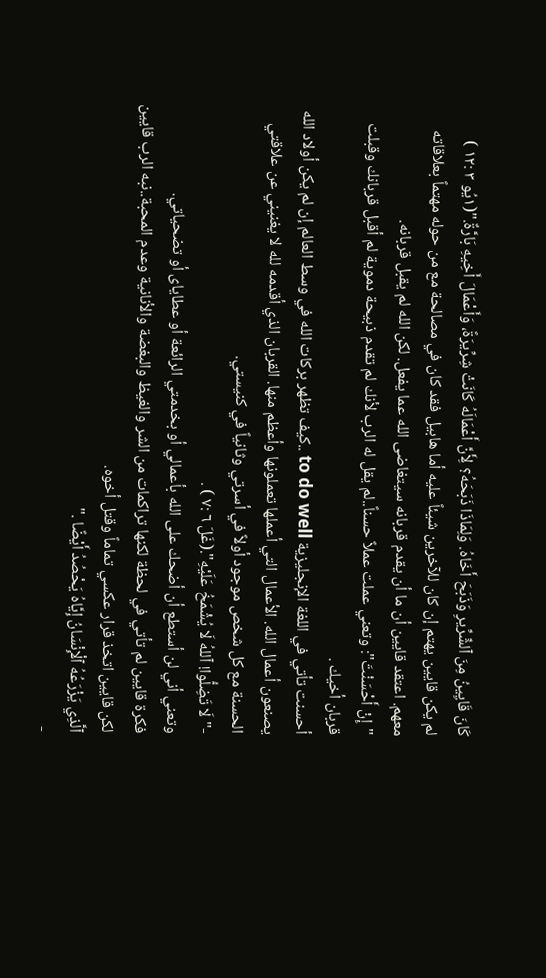كَانَ قَايِينُ مِنَ ٱلشِّرِّيرِ وَذَبَحَ أَخَاهُ. وَلِمَاذَا ذَبَحَهُ؟ لِأَنَّ أَعْمَالَهُ كَانَتْ شِرِّيرَةً، وَأَعْمَالَ أَخِيهِ بَارَّةٌ."(١يُو ٣ :١٢ )
لم يكن قايين يهتم إن كان للآخرين شيئاً عليه أما هابيل فقد كان في مصالحة مع من حوله مهتماً بعلاقاته معهم. اعتقد قايين أن ما أن يقدم قربانه سيتغاضى الله عما يفعل. لكن الله لم يقبل قربانه.
"إِنْ أَحْسَنْتَ": وتعني عملت عملاً حسناً..لم يقل له الرب لأنك لم تقدم ذبيحة دموية لم أقبل قربانك وقبلت قربان أخيك .
أحسنت تأتي في اللغة الإنجليزية to do well ..كيف تظهر بركات الله في وسط العالم إن لم يكن أولاد الله يصنعون أعمال الله. الأعمال التي أعملها تعملونها وأعظم منها. القربان الذي أقدمه لله لا يغنيني عن علاقتي الحسنة مع كل شخص موجود أولاً في أسرتي وثانياً في كنيستي.
-"لَا تَضِلُّوا! ٱللهُ لَا يُشْمَخُ عَلَيْهِ".(غَلَ ٦ :٧ ) .
وتعني أني لن أستطع أن أضحك على الله بأعمالي أو بخدمتي الرائعة أو عطاياى أو تضحياتي.
فكرة قايين لم تأتي في لحظة لكنها تراكمات من الشر والغيظ والبغضة والأنانية وعدم المحبة..نبه الرب قايين لكن قايين اتخذ قرار عكسي تماماً وقتل أخوه.
ٱلَّذِي يَزْرَعُهُ ٱلْإِنْسَانُ إِيَّاهُ يَحْصُدُ أَيْضًا ."
-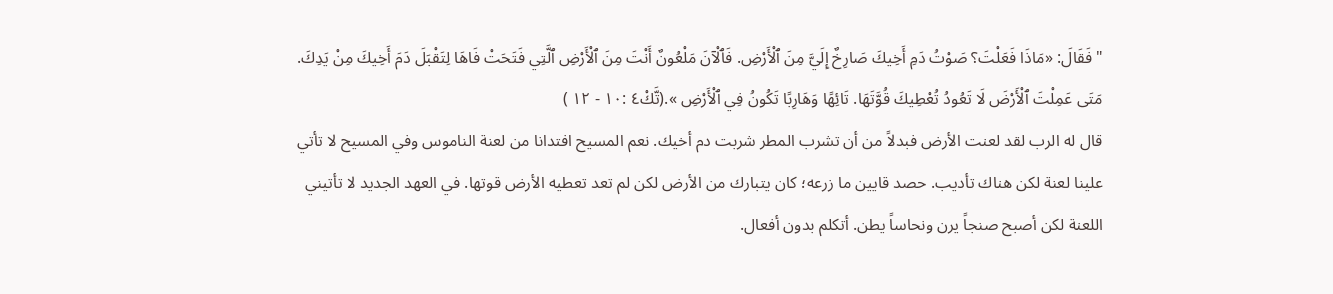"فَقَالَ: «مَاذَا فَعَلْتَ؟ صَوْتُ دَمِ أَخِيكَ صَارِخٌ إِلَيَّ مِنَ ٱلْأَرْضِ. فَٱلْآنَ مَلْعُونٌ أَنْتَ مِنَ ٱلْأَرْضِ ٱلَّتِي فَتَحَتْ فَاهَا لِتَقْبَلَ دَمَ أَخِيكَ مِنْ يَدِكَ. مَتَى عَمِلْتَ ٱلْأَرْضَ لَا تَعُودُ تُعْطِيكَ قُوَّتَهَا. تَائِهًا وَهَارِبًا تَكُونُ فِي ٱلْأَرْضِ ».(تَّكْ٤ :١٠ - ١٢ )
قال له الرب لقد لعنت الأرض فبدلاً من أن تشرب المطر شربت دم أخيك. نعم المسيح افتدانا من لعنة الناموس وفي المسيح لا تأتي علينا لعنة لكن هناك تأديب. حصد قايين ما زرعه؛ كان يتبارك من الأرض لكن لم تعد تعطيه الأرض قوتها. في العهد الجديد لا تأتيني اللعنة لكن أصبح صنجاً يرن ونحاساً يطن. أتكلم بدون أفعال.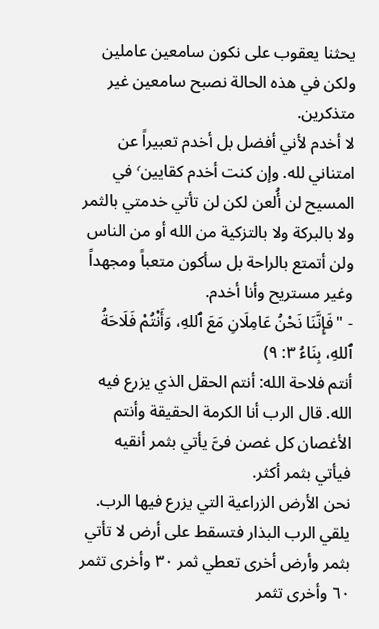يحثنا يعقوب على نكون سامعين عاملين ولكن في هذه الحالة نصبح سامعين غير متذكرين.
لا أخدم لأني أفضل بل أخدم تعبيراً عن امتناني لله. وإن كنت أخدم كقايين٬ في المسيح لن أُلعن لكن لن تأتي خدمتي بالثمر ولا بالبركة ولا بالتزكية من الله أو من الناس ولن أتمتع بالراحة بل سأكون متعباً ومجهداً وغير مستريح وأنا أخدم.
- "فَإِنَّنَا نَحْنُ عَامِلَانِ مَعَ ٱللهِ، وَأَنْتُمْ فَلَاحَةُ ٱللهِ، بِنَاءُ ٣: ٩)
أنتم فلاحة الله: أنتم الحقل الذي يزرع فيه الله. قال الرب أنا الكرمة الحقيقة وأنتم الأغصان كل غصن فىَّ يأتي بثمر أنقيه فيأتي بثمر أكثر.
نحن الأرض الزراعية التي يزرع فيها الرب. يلقي الرب البذار فتسقط على أرض لا تأتي بثمر وأرض أخرى تعطي ثمر ٣٠ وأخرى تثمر ٦٠ وأخرى تثمر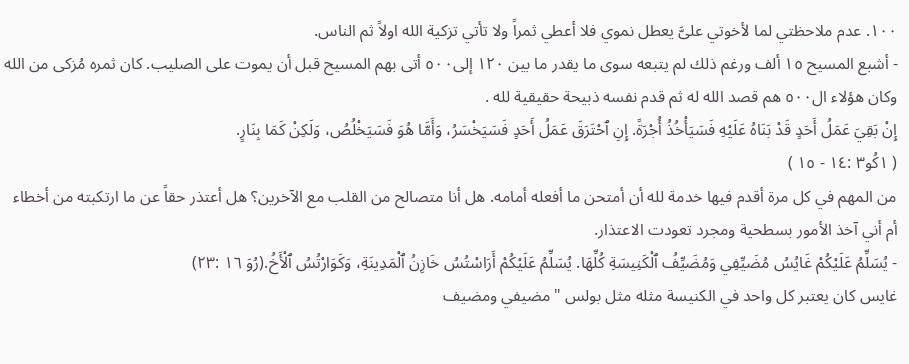١٠٠. عدم ملاحظتي لما لأخوتي علىَّ يعطل نموي فلا أعطي ثمراً ولا تأتي تزكية الله اولاً ثم الناس.
- أشبع المسيح ١٥ ألف ورغم ذلك لم يتبعه سوى ما يقدر ما بين ١٢٠ إلى٥٠٠ أتى بهم المسيح قبل أن يموت على الصليب. كان ثمره مُزكى من الله وكان هؤلاء ال٥٠٠ هم قصد الله له ثم قدم نفسه ذبيحة حقيقية لله .
إِنْ بَقِيَ عَمَلُ أَحَدٍ قَدْ بَنَاهُ عَلَيْهِ فَسَيَأْخُذُ أُجْرَةً. إِنِ ٱحْتَرَقَ عَمَلُ أَحَدٍ فَسَيَخْسَرُ، وَأَمَّا هُوَ فَسَيَخْلُصُ، وَلَكِنْ كَمَا بِنَارٍ.
( ١كُو٣ :١٤ - ١٥ )
من المهم في كل مرة أقدم فيها خدمة لله أن أمتحن ما أفعله أمامه. هل أنا متصالح من القلب مع الآخرين؟ هل أعتذر حقاً عن ما ارتكبته من أخطاء أم أني آخذ الأمور بسطحية ومجرد تعودت الاعتذار.
- يُسَلِّمُ عَلَيْكُمْ غَايُسُ مُضَيِّفِي وَمُضَيِّفُ ٱلْكَنِيسَةِ كُلِّهَا. يُسَلِّمُ عَلَيْكُمْ أَرَاسْتُسُ خَازِنُ ٱلْمَدِينَةِ، وَكَوَارْتُسُ ٱلْأَخُ.(رُوَ ١٦ :٢٣)
غايس كان يعتبر كل واحد في الكنيسة مثله مثل بولس "مضيفي ومضيف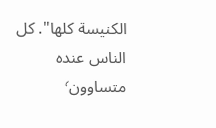الكنيسة كلها". كل الناس عنده متساوون٬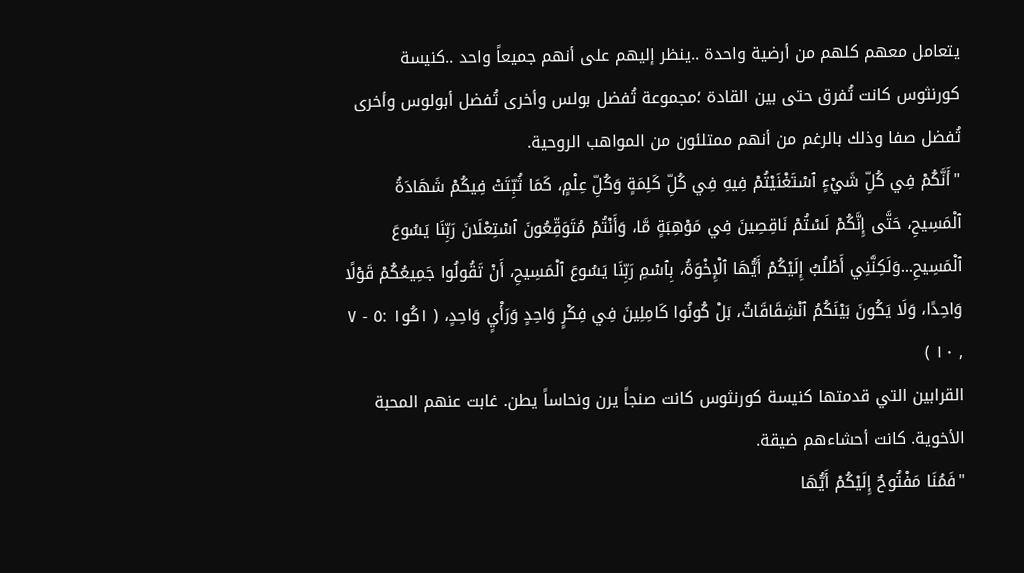يتعامل معهم كلهم من أرضية واحدة ..ينظر إليهم على أنهم جميعاً واحد ..كنيسة كورنثوس كانت تُفرق حتى بين القادة ؛مجموعة تُفضل بولس وأخرى تُفضل أبولوس وأخرى تُفضل صفا وذلك بالرغم من أنهم ممتلئون من المواهب الروحية.
"أَنَّكُمْ فِي كُلِّ شَيْءٍ ٱسْتَغْنَيْتُمْ فِيهِ فِي كُلِّ كَلِمَةٍ وَكُلِّ عِلْمٍ، كَمَا ثُبِّتَتْ فِيكُمْ شَهَادَةُ ٱلْمَسِيحِ، حَتَّى إِنَّكُمْ لَسْتُمْ نَاقِصِينَ فِي مَوْهِبَةٍ مَّا، وَأَنْتُمْ مُتَوَقِّعُونَ ٱسْتِعْلَانَ رَبِّنَا يَسُوعَ ٱلْمَسِيحِ...وَلَكِنَّنِي أَطْلُبُ إِلَيْكُمْ أَيُّهَا ٱلْإِخْوَةُ، بِٱسْمِ رَبِّنَا يَسُوعَ ٱلْمَسِيحِ، أَنْ تَقُولُوا جَمِيعُكُمْ قَوْلًا وَاحِدًا، وَلَا يَكُونَ بَيْنَكُمُ ٱنْشِقَاقَاتٌ، بَلْ كُونُوا كَامِلِينَ فِي فِكْرٍ وَاحِدٍ وَرَأْيٍ وَاحِدٍ، ( ١كُو١ :٥ - ٧ , ١٠ )
القرابين التي قدمتها كنيسة كورنثوس كانت صنجاً يرن ونحاساً يطن. غابت عنهم المحبة الأخوية. كانت أحشاءهم ضيقة.
"فَمُنَا مَفْتُوحٌ إِلَيْكُمْ أَيُّهَا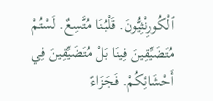ٱلْكُورِنْثِيُّونَ. قَلْبُنَا مُتَّسِعٌ. لَسْتُمْ مُتَضَيِّقِينَ فِينَا بَلْ مُتَضَيِّقِينَ فِي أَحْشَائِكُمْ. فَجَزَاءً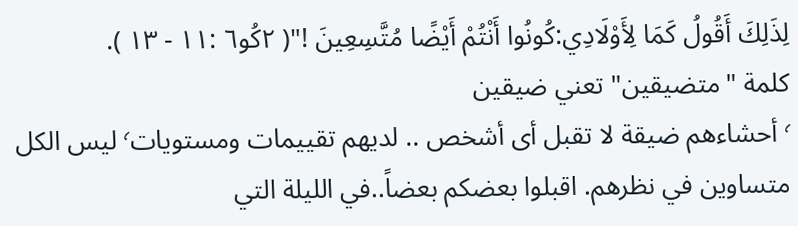لِذَلِكَ أَقُولُ كَمَا لِأَوْلَادِي:كُونُوا أَنْتُمْ أَيْضًا مُتَّسِعِينَ !"( ٢كُو٦ :١١ - ١٣ ).
كلمة "متضيقين" تعني ضيقين
٬ أحشاءهم ضيقة لا تقبل أى أشخص .. لديهم تقييمات ومستويات٬ ليس الكل متساوين في نظرهم. اقبلوا بعضكم بعضاً..في الليلة التي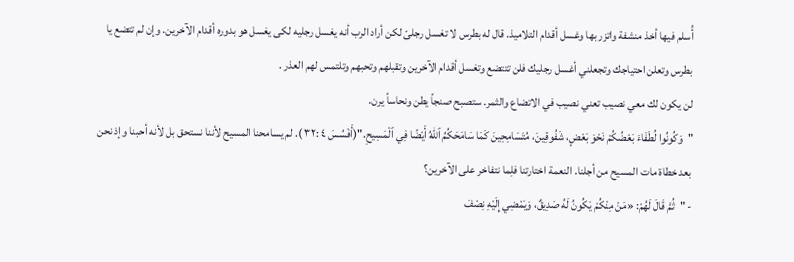أُسلم فيها أخذ منشفة واتزر بها وغسل أقدام التلاميذ. قال له بطرس لا تغسل رجلىّ لكن أراد الرب أنه يغسل رجليه لكى يغسل هو بدوره أقدام الآخرين. وإن لم تتضع يا بطرس وتعلن احتياجك وتجعلني أغسل رجليك فلن تتتضع وتغسل أقدام الآخرين وتقبلهم وتحبهم وتلتمس لهم العذر .
لن يكون لك معي نصيب تعني نصيب في الاتضاع والثمر. ستصبح صنجاً يطن ونحاساً يرن.
"وَكُونُوا لُطَفَاءَ بَعْضُكُمْ نَحْوَ بَعْضٍ، شَفُوقِينَ، مُتَسَامِحِينَ كَمَا سَامَحَكُمُ ٱللهُ أَيْضًا فِي ٱلْمَسِيحِ."(أَفَسُسَ ٤ :٣٢ ). لم يسامحنا المسيح لأننا نستحق بل لأنه أحبنا وإذ نحن بعد خطاة مات المسيح من أجلنا. النعمة اختارتنا فلِما نتفاخر على الآخرين؟
- "ثُمَّ قَالَ لَهُمْ: «مَنْ مِنْكُمْ يَكُونُ لَهُ صَدِيقٌ، وَيَمْضِي إِلَيْهِ نِصْفَ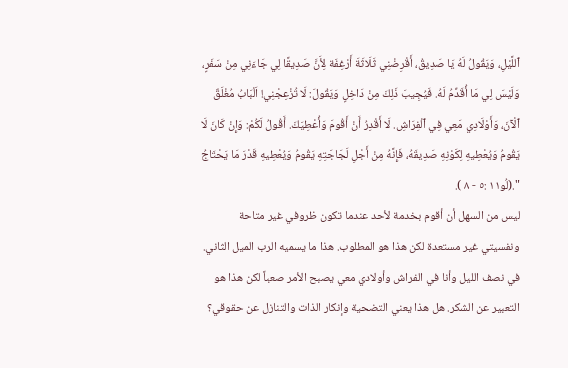ٱللَّيْلِ، وَيَقُولُ لَهُ يَا صَدِيقُ، أَقْرِضْنِي ثَلَاثَةَ أَرْغِفَة لِأَنَّ صَدِيقًا لِي جَاءَنِي مِنْ سَفَرٍ، وَلَيْسَ لِي مَا أُقَدِّمُ لَهُ. فَيُجِيبَ ذَلِكَ مِنْ دَاخِلٍ وَيَقُولَ: لَا تُزْعِجْنِي! اَلْبَابُ مُغْلَقٌ ٱلْآنَ، وَأَوْلَادِي مَعِي فِي ٱلْفِرَاشِ. لَا أَقْدِرُ أَنْ أَقُومَ وَأُعْطِيَكَ. أَقُولُ لَكُمْ: وَإِنْ كَانَ لَا يَقُومُ وَيُعْطِيهِ لِكَوْنِهِ صَدِيقَهُ، فَإِنَّهُ مِنْ أَجْلِ لَجَاجَتِهِ يَقُومُ وَيُعْطِيهِ قَدْرَ مَا يَحْتَاجُ ".(لُو١١ :٥ - ٨ ).
ليس من السهل أن أقوم بخدمة لأحد عندما تكون ظروفي غير متاحة ونفسيتي غير مستعدة لكن هذا هو المطلوب. هذا ما يسميه الرب الميل الثاني. في نصف الليل وأنا في الفراش وأولادي معي يصبح الأمر صعباً لكن هذا هو التعبير عن الشكر. هل هذا يعني التضحية وإنكار الذات والتنازل عن حقوقي؟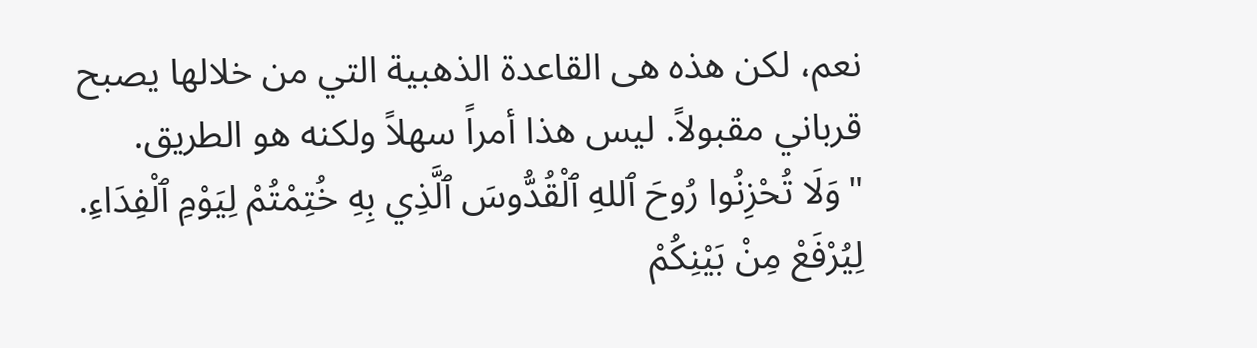نعم، لكن هذه هى القاعدة الذهبية التي من خلالها يصبح قرباني مقبولاً. ليس هذا أمراً سهلاً ولكنه هو الطريق.
"وَلَا تُحْزِنُوا رُوحَ ٱللهِ ٱلْقُدُّوسَ ٱلَّذِي بِهِ خُتِمْتُمْ لِيَوْمِ ٱلْفِدَاءِ. لِيُرْفَعْ مِنْ بَيْنِكُمْ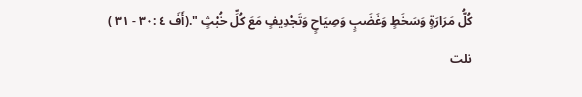كُلُّ مَرَارَةٍ وَسَخَطٍ وَغَضَبٍ وَصِيَاحٍ وَتَجْدِيفٍ مَعَ كُلِّ خُبْثٍ ".(أَفَ ٤ :٣٠ - ٣١ )
نلت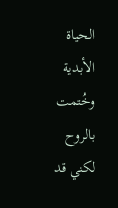الحياة الأبدية وخُتمت بالروح لكني قد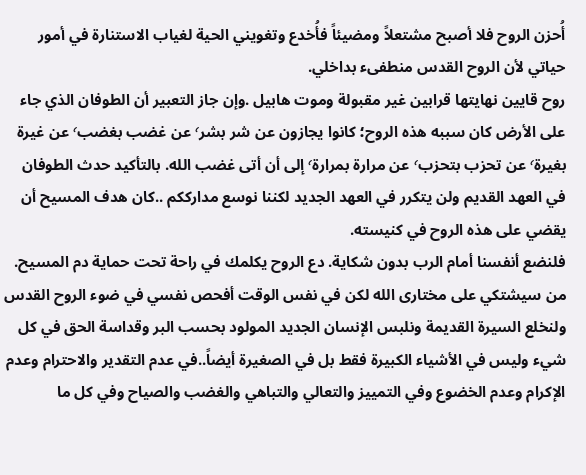أُحزن الروح فلا أصبح مشتعلاً ومضيئاً فأُخدع وتغويني الحية لغياب الاستنارة في أمور حياتي لأن الروح القدس منطفىء بداخلي.
روح قايين نهايتها قرابين غير مقبولة وموت هابيل .وإن جاز التعبير أن الطوفان الذي جاء على الأرض كان سببه هذه الروح؛ كانوا يجازون عن شر بشر٬ عن غضب بغضب٬ عن غيرة بغيرة٬ عن تحزب بتحزب٬ عن مرارة بمرارة٬ إلى أن أتى غضب الله. بالتأكيد حدث الطوفان في العهد القديم ولن يتكرر في العهد الجديد لكننا نوسع مدارككم ..كان هدف المسيح أن يقضي على هذه الروح في كنيسته.
فلنضع أنفسنا أمام الرب بدون شكاية. دع الروح يكلمك في راحة تحت حماية دم المسيح. من سيشتكي على مختارى الله لكن في نفس الوقت أفحص نفسي في ضوء الروح القدس ولنخلع السيرة القديمة ونلبس الإنسان الجديد المولود بحسب البر وقداسة الحق في كل شيء وليس في الأشياء الكبيرة فقط بل في الصغيرة أيضاً..في عدم التقدير والاحترام وعدم الإكرام وعدم الخضوع وفي التمييز والتعالي والتباهي والغضب والصياح وفي كل ما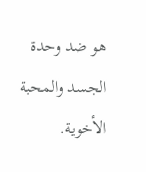هو ضد وحدة الجسد والمحبة الأخوية.